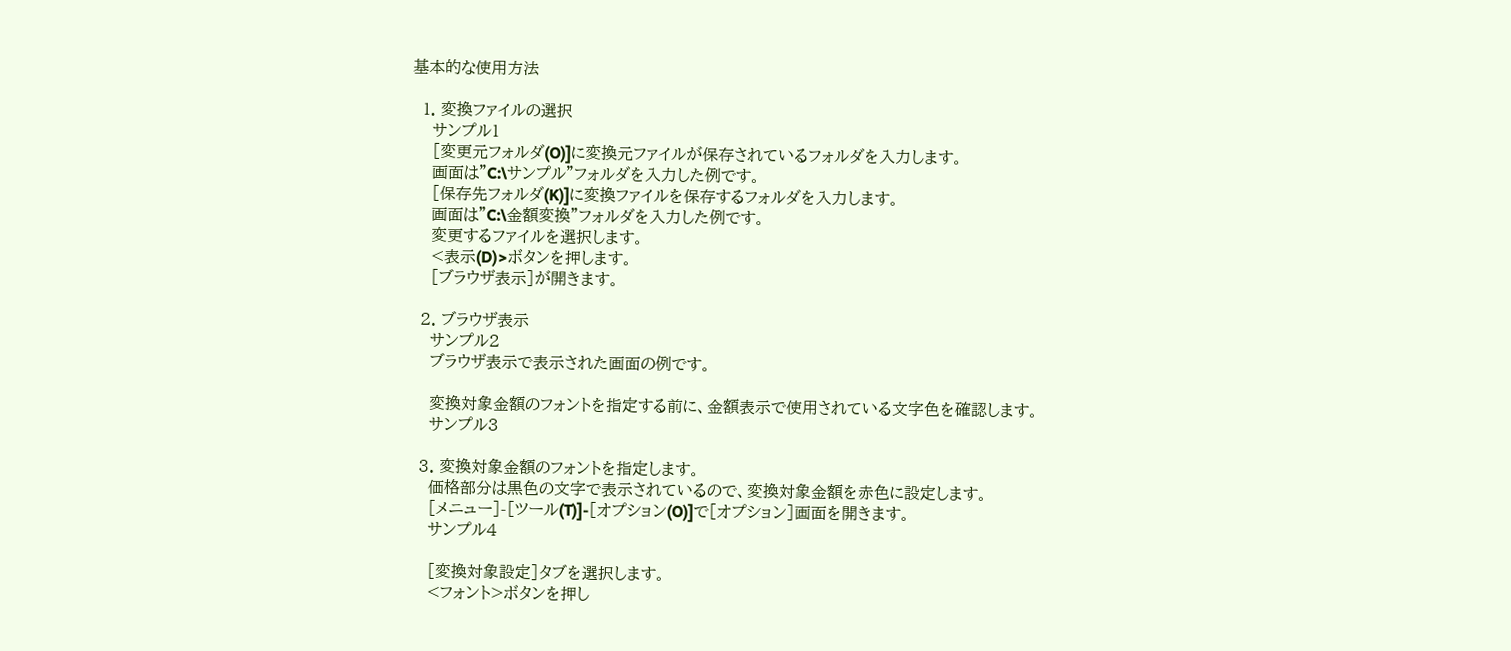基本的な使用方法

  1. 変換ファイルの選択
    サンプル1
    [変更元フォルダ(O)]に変換元ファイルが保存されているフォルダを入力します。
    画面は"C:\サンプル"フォルダを入力した例です。
    [保存先フォルダ(K)]に変換ファイルを保存するフォルダを入力します。
    画面は"C:\金額変換"フォルダを入力した例です。
    変更するファイルを選択します。
    <表示(D)>ボタンを押します。
    [ブラウザ表示]が開きます。

  2. ブラウザ表示
    サンプル2
    ブラウザ表示で表示された画面の例です。

    変換対象金額のフォントを指定する前に、金額表示で使用されている文字色を確認します。
    サンプル3

  3. 変換対象金額のフォントを指定します。
    価格部分は黒色の文字で表示されているので、変換対象金額を赤色に設定します。
    [メニュー]-[ツール(T)]-[オプション(O)]で[オプション]画面を開きます。
    サンプル4

    [変換対象設定]タブを選択します。
    <フォント>ボタンを押し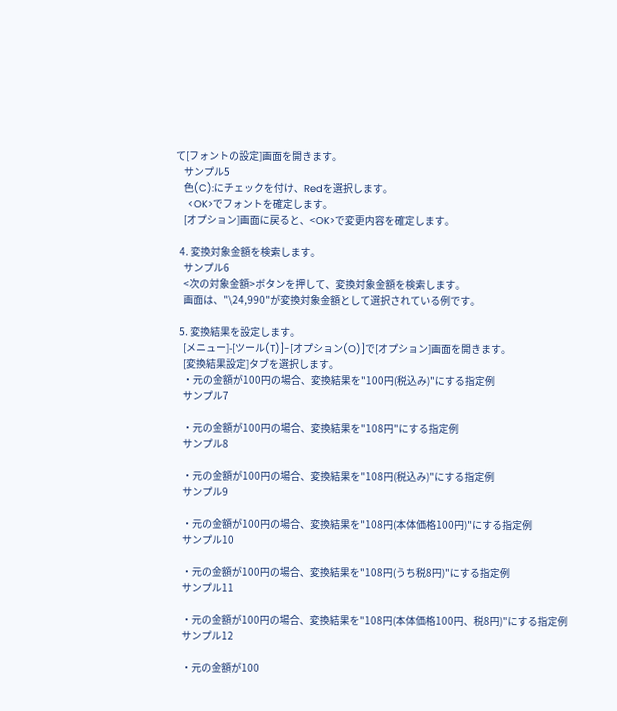て[フォントの設定]画面を開きます。
    サンプル5
    色(C):にチェックを付け、Redを選択します。
    <OK>でフォントを確定します。
    [オプション]画面に戻ると、<OK>で変更内容を確定します。

  4. 変換対象金額を検索します。
    サンプル6
    <次の対象金額>ボタンを押して、変換対象金額を検索します。
    画面は、"\24,990"が変換対象金額として選択されている例です。

  5. 変換結果を設定します。
    [メニュー]-[ツール(T)]-[オプション(O)]で[オプション]画面を開きます。
    [変換結果設定]タブを選択します。
    ・元の金額が100円の場合、変換結果を"100円(税込み)"にする指定例
    サンプル7

    ・元の金額が100円の場合、変換結果を"108円"にする指定例
    サンプル8

    ・元の金額が100円の場合、変換結果を"108円(税込み)"にする指定例
    サンプル9

    ・元の金額が100円の場合、変換結果を"108円(本体価格100円)"にする指定例
    サンプル10

    ・元の金額が100円の場合、変換結果を"108円(うち税8円)"にする指定例
    サンプル11

    ・元の金額が100円の場合、変換結果を"108円(本体価格100円、税8円)"にする指定例
    サンプル12

    ・元の金額が100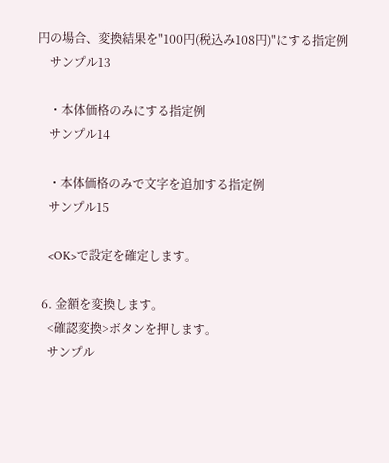円の場合、変換結果を"100円(税込み108円)"にする指定例
    サンプル13

    ・本体価格のみにする指定例
    サンプル14

    ・本体価格のみで文字を追加する指定例
    サンプル15

    <OK>で設定を確定します。

  6. 金額を変換します。
    <確認変換>ボタンを押します。
    サンプル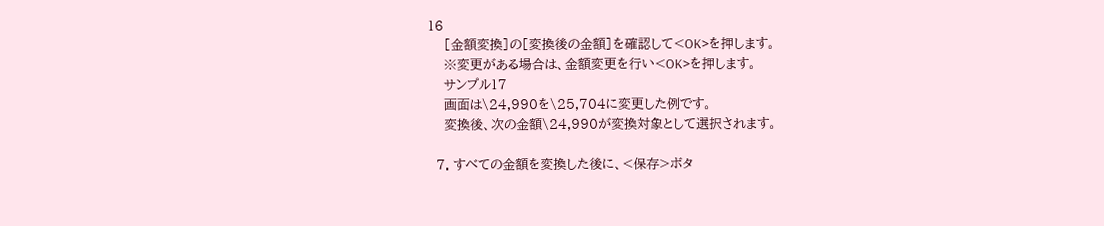16
    [金額変換]の[変換後の金額]を確認して<OK>を押します。
    ※変更がある場合は、金額変更を行い<OK>を押します。
    サンプル17
    画面は\24,990を\25,704に変更した例です。
    変換後、次の金額\24,990が変換対象として選択されます。

  7. すべての金額を変換した後に、<保存>ボタ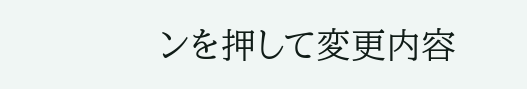ンを押して変更内容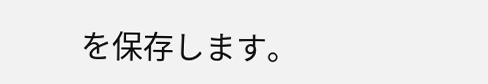を保存します。